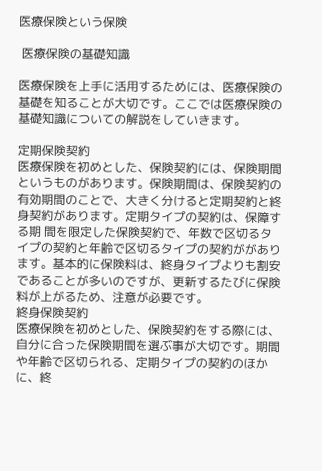医療保険という保険

 医療保険の基礎知識

医療保険を上手に活用するためには、医療保険の基礎を知ることが大切です。ここでは医療保険の基礎知識についての解説をしていきます。

定期保険契約
医療保険を初めとした、保険契約には、保険期間というものがあります。保険期間は、保険契約の有効期間のことで、大きく分けると定期契約と終身契約があります。定期タイプの契約は、保障する期 間を限定した保険契約で、年数で区切るタイプの契約と年齢で区切るタイプの契約ががあります。基本的に保険料は、終身タイプよりも割安であることが多いのですが、更新するたびに保険料が上がるため、注意が必要です。
終身保険契約
医療保険を初めとした、保険契約をする際には、自分に合った保険期間を選ぶ事が大切です。期間や年齢で区切られる、定期タイプの契約のほかに、終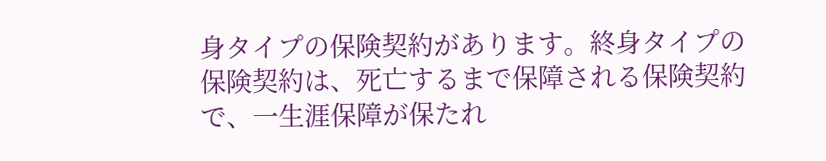身タイプの保険契約があります。終身タイプの保険契約は、死亡するまで保障される保険契約で、一生涯保障が保たれ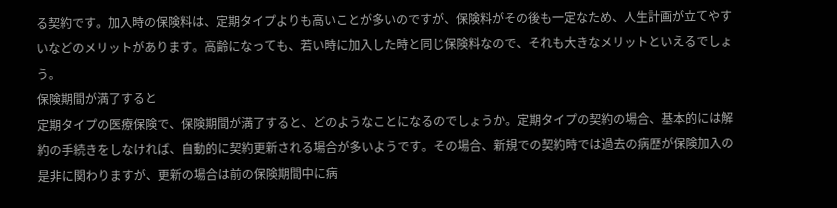る契約です。加入時の保険料は、定期タイプよりも高いことが多いのですが、保険料がその後も一定なため、人生計画が立てやすいなどのメリットがあります。高齢になっても、若い時に加入した時と同じ保険料なので、それも大きなメリットといえるでしょう。
保険期間が満了すると
定期タイプの医療保険で、保険期間が満了すると、どのようなことになるのでしょうか。定期タイプの契約の場合、基本的には解約の手続きをしなければ、自動的に契約更新される場合が多いようです。その場合、新規での契約時では過去の病歴が保険加入の是非に関わりますが、更新の場合は前の保険期間中に病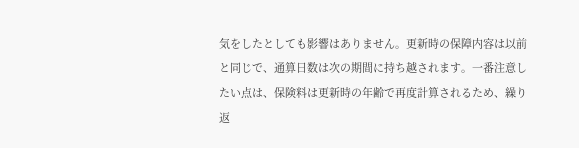気をしたとしても影響はありません。更新時の保障内容は以前と同じで、通算日数は次の期間に持ち越されます。一番注意したい点は、保険料は更新時の年齢で再度計算されるため、繰り返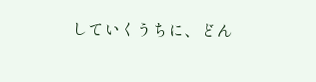していくうちに、どん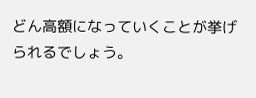どん高額になっていくことが挙げられるでしょう。